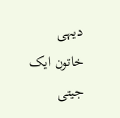دیہی خاتون ایک جیتی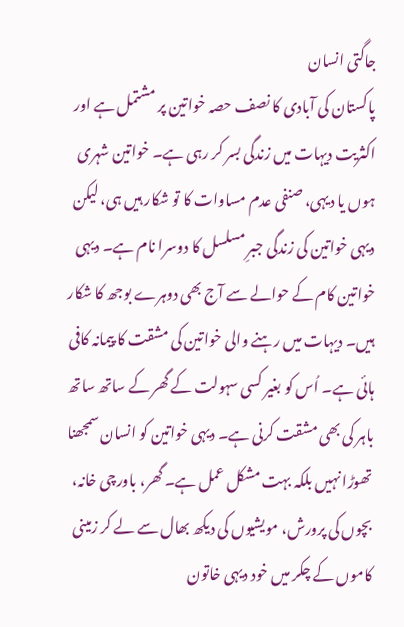جاگتی انسان
پاکستان کی آبادی کا نصف حصہ خواتین پر مشتمل ہے اور اکثریت دیہات میں زندگی بسر کر رہی ہے۔ خواتین شہری ہوں یا دیہی، صنفی عدم مساوات کا تو شکار ہیں ہی، لیکن دیہی خواتین کی زندگی جبرِ مسلسل کا دوسرا نام ہے۔ دیہی خواتین کام کے حوالے سے آج بھی دوہرے بوجھ کا شکار ہیں۔ دیہات میں رہنے والی خواتین کی مشقت کا پیمانہ کافی ہائی ہے۔ اُس کو بغیر کسی سہولت کے گھر کے ساتھ ساتھ باہر کی بھی مشقت کرنی ہے۔ دیہی خواتین کو انسان سمجھنا تھوڑا نہیں بلکہ بہت مشکل عمل ہے۔ گھر، باورچی خانہ، بچوں کی پرورش، مویشیوں کی دیکھ بھال سے لے کر زمینی کاموں کے چکر میں خود دیہی خاتون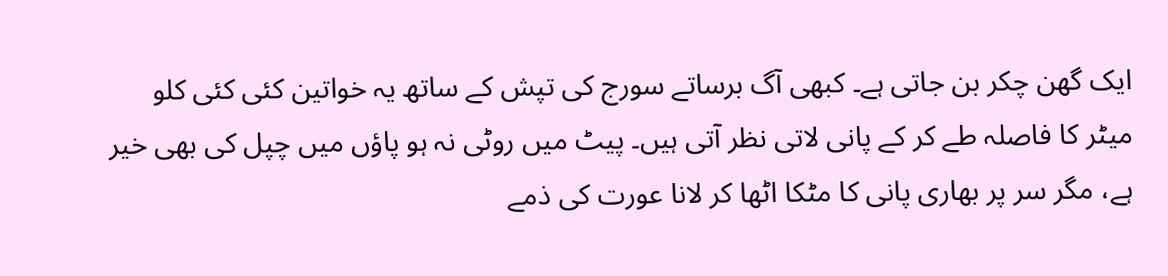ایک گھن چکر بن جاتی ہے۔ کبھی آگ برساتے سورج کی تپش کے ساتھ یہ خواتین کئی کئی کلو میٹر کا فاصلہ طے کر کے پانی لاتی نظر آتی ہیں۔ پیٹ میں روٹی نہ ہو پاؤں میں چپل کی بھی خیر ہے، مگر سر پر بھاری پانی کا مٹکا اٹھا کر لانا عورت کی ذمے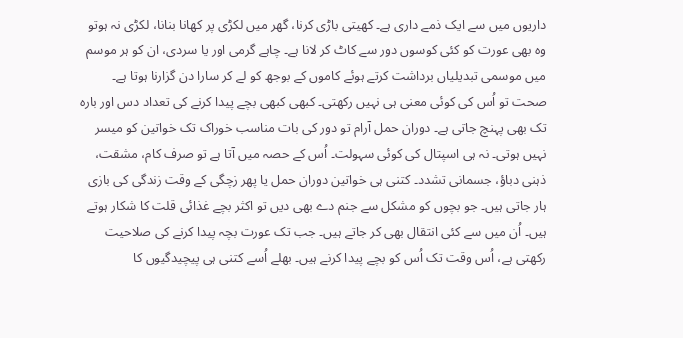داریوں میں سے ایک ذمے داری ہے۔ کھیتی باڑی کرنا، گھر میں لکڑی پر کھانا بنانا، لکڑی نہ ہوتو وہ بھی عورت کو کئی کوسوں دور سے کاٹ کر لانا ہے۔ چاہے گرمی اور یا سردی، ان کو ہر موسم میں موسمی تبدیلیاں برداشت کرتے ہوئے کاموں کے بوجھ کو لے کر سارا دن گزارنا ہوتا ہے۔
صحت تو اُس کی کوئی معنی ہی نہیں رکھتی۔ کبھی کبھی بچے پیدا کرنے کی تعداد دس اور بارہ تک بھی پہنچ جاتی ہے۔ دوران حمل آرام تو دور کی بات مناسب خوراک تک خواتین کو میسر نہیں ہوتی۔ نہ ہی اسپتال کی کوئی سہولت۔ اُس کے حصہ میں آتا ہے تو صرف کام، مشقت، ذہنی دباؤ، جسمانی تشدد۔ کتنی ہی خواتین دوران حمل یا پھر زچگی کے وقت زندگی کی بازی ہار جاتی ہیں۔ جو بچوں کو مشکل سے جنم دے بھی دیں تو اکثر بچے غذائی قلت کا شکار ہوتے ہیں۔ اُن میں سے کئی انتقال بھی کر جاتے ہیں۔ جب تک عورت بچہ پیدا کرنے کی صلاحیت رکھتی ہے، اُس وقت تک اُس کو بچے پیدا کرنے ہیں۔ بھلے اُسے کتنی ہی پیچیدگیوں کا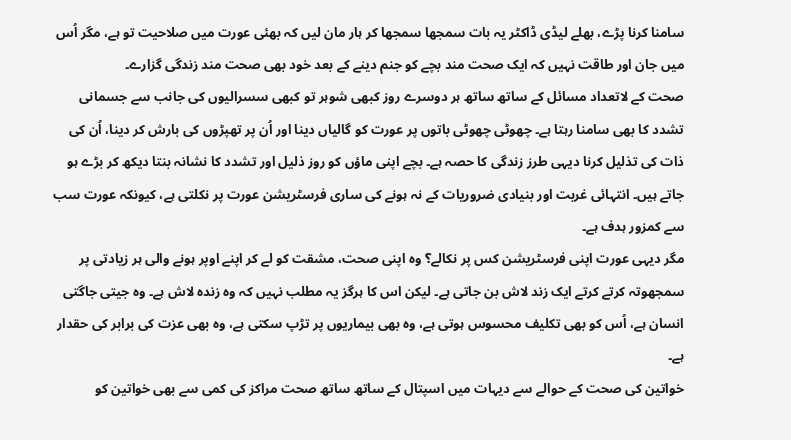سامنا کرنا پڑے، بھلے لیڈی ڈاکٹر یہ بات سمجھا سمجھا کر ہار مان لیں کہ بھئی عورت میں صلاحیت تو ہے، مگر اُس میں جان اور طاقت نہیں کہ ایک صحت مند بچے کو جنم دینے کے بعد خود بھی صحت مند زندگی گزارے۔
صحت کے لاتعداد مسائل کے ساتھ ساتھ ہر دوسرے روز کبھی شوہر تو کبھی سسرالیوں کی جانب سے جسمانی تشدد کا بھی سامنا رہتا ہے۔ چھوٹی چھوٹی باتوں پر عورت کو گالیاں دینا اور اُن پر تھپڑوں کی بارش کر دینا، اُن کی ذات کی تذلیل کرنا دیہی طرز زندگی کا حصہ ہے۔ بچے اپنی ماؤں کو روز ذلیل اور تشدد کا نشانہ بنتا دیکھ کر بڑے ہو جاتے ہیں۔ انتہائی غربت اور بنیادی ضروریات کے نہ ہونے کی ساری فرسٹریشن عورت پر نکلتی ہے، کیونکہ عورت سب سے کمزور ہدف ہے۔
مگر دیہی عورت اپنی فرسٹریشن کس پر نکالے؟ وہ اپنی صحت، مشقت کو لے کر اپنے اوپر ہونے والی ہر زیادتی پر سمجھوتہ کرتے کرتے ایک زند لاش بن جاتی ہے۔ لیکن اس کا ہرگز یہ مطلب نہیں کہ وہ زندہ لاش ہے۔ وہ جیتی جاگتی انسان ہے، اُس کو بھی تکلیف محسوس ہوتی ہے، وہ بھی بیماریوں پر تڑپ سکتی ہے، وہ بھی عزت کی برابر کی حقدار ہے۔
خواتین کی صحت کے حوالے سے دیہات میں اسپتال کے ساتھ ساتھ صحت مراکز کی کمی سے بھی خواتین کو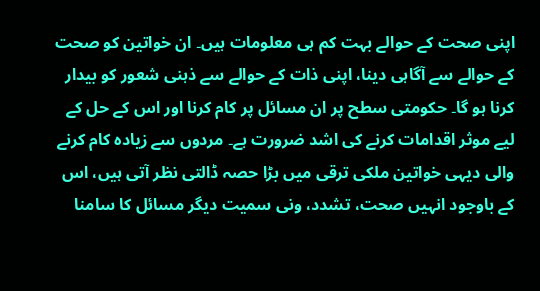اپنی صحت کے حوالے بہت کم ہی معلومات ہیں۔ ان خواتین کو صحت کے حوالے سے آگاہی دینا، اپنی ذات کے حوالے سے ذہنی شعور کو بیدار کرنا ہو گا۔ حکومتی سطح پر ان مسائل پر کام کرنا اور اس کے حل کے لیے موثر اقدامات کرنے کی اشد ضرورت ہے۔ مردوں سے زیادہ کام کرنے والی دیہی خواتین ملکی ترقی میں بڑا حصہ ڈالتی نظر آتی ہیں، اس کے باوجود انہیں صحت، تشدد، ونی سمیت دیگر مسائل کا سامنا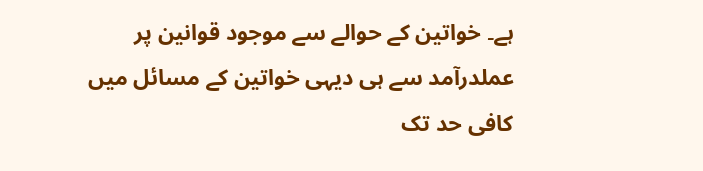ہے۔ خواتین کے حوالے سے موجود قوانین پر عملدرآمد سے ہی دیہی خواتین کے مسائل میں کافی حد تک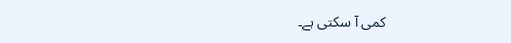کمی آ سکتی ہے۔